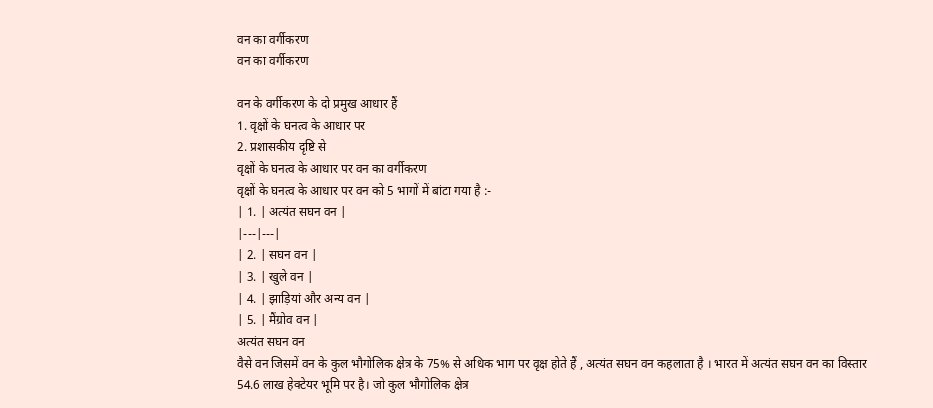वन का वर्गीकरण
वन का वर्गीकरण

वन के वर्गीकरण के दो प्रमुख आधार हैं
1. वृक्षों के घनत्व के आधार पर
2. प्रशासकीय दृष्टि से
वृक्षों के घनत्व के आधार पर वन का वर्गीकरण
वृक्षों के घनत्व के आधार पर वन को 5 भागों में बांटा गया है :-
| 1. | अत्यंत सघन वन |
|---|---|
| 2. | सघन वन |
| 3. | खुले वन |
| 4. | झाड़ियां और अन्य वन |
| 5. | मैंग्रोव वन |
अत्यंत सघन वन
वैसे वन जिसमें वन के कुल भौगोलिक क्षेत्र के 75% से अधिक भाग पर वृक्ष होते हैं , अत्यंत सघन वन कहलाता है । भारत में अत्यंत सघन वन का विस्तार 54.6 लाख हेक्टेयर भूमि पर है। जो कुल भौगोलिक क्षेत्र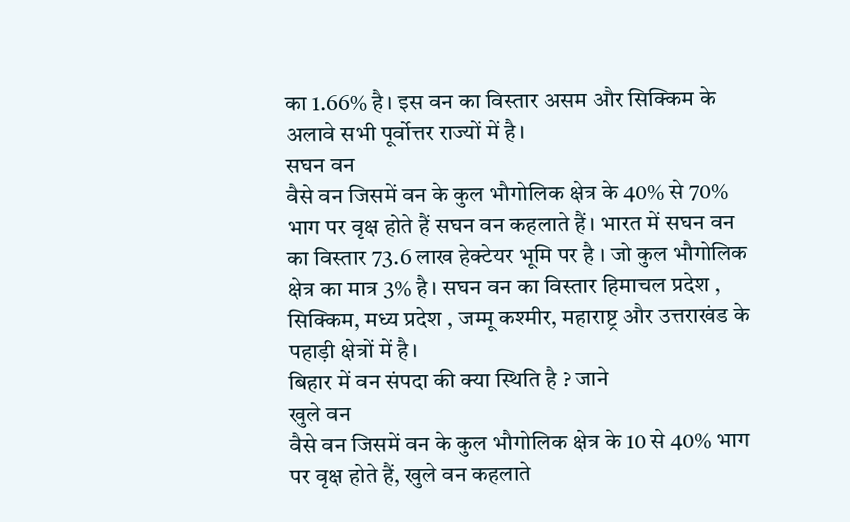का 1.66% है। इस वन का विस्तार असम और सिक्किम के अलावे सभी पूर्वोत्तर राज्यों में है।
सघन वन
वैसे वन जिसमें वन के कुल भौगोलिक क्षेत्र के 40% से 70% भाग पर वृक्ष होते हैं सघन वन कहलाते हैं। भारत में सघन वन का विस्तार 73.6 लाख हेक्टेयर भूमि पर है । जो कुल भौगोलिक क्षेत्र का मात्र 3% है। सघन वन का विस्तार हिमाचल प्रदेश , सिक्किम, मध्य प्रदेश , जम्मू कश्मीर, महाराष्ट्र और उत्तराखंड के पहाड़ी क्षेत्रों में है।
बिहार में वन संपदा की क्या स्थिति है ? जाने
खुले वन
वैसे वन जिसमें वन के कुल भौगोलिक क्षेत्र के 10 से 40% भाग पर वृक्ष होते हैं, खुले वन कहलाते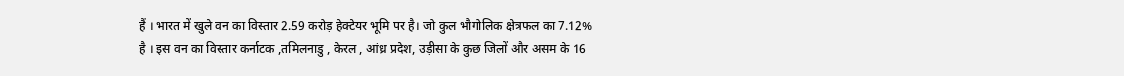हैं । भारत में खुले वन का विस्तार 2.59 करोड़ हेक्टेयर भूमि पर है। जो कुल भौगोलिक क्षेत्रफल का 7.12% है । इस वन का विस्तार कर्नाटक ,तमिलनाडु , केरल , आंध्र प्रदेश, उड़ीसा के कुछ जिलों और असम के 16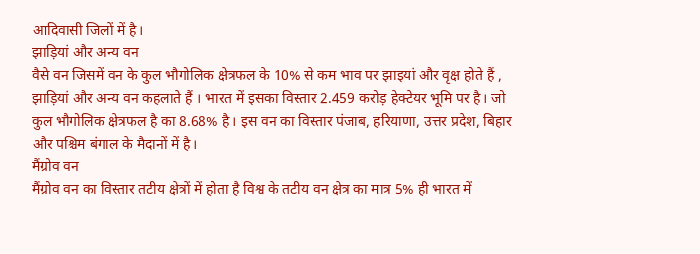आदिवासी जिलों में है।
झाड़ियां और अन्य वन
वैसे वन जिसमें वन के कुल भौगोलिक क्षेत्रफल के 10% से कम भाव पर झाइयां और वृक्ष होते हैं , झाड़ियां और अन्य वन कहलाते हैं । भारत में इसका विस्तार 2.459 करोड़ हेक्टेयर भूमि पर है। जो कुल भौगोलिक क्षेत्रफल है का 8.68% है। इस वन का विस्तार पंजाब, हरियाणा, उत्तर प्रदेश, बिहार और पश्चिम बंगाल के मैदानों में है।
मैंग्रोव वन
मैंग्रोव वन का विस्तार तटीय क्षेत्रों में होता है विश्व के तटीय वन क्षेत्र का मात्र 5% ही भारत में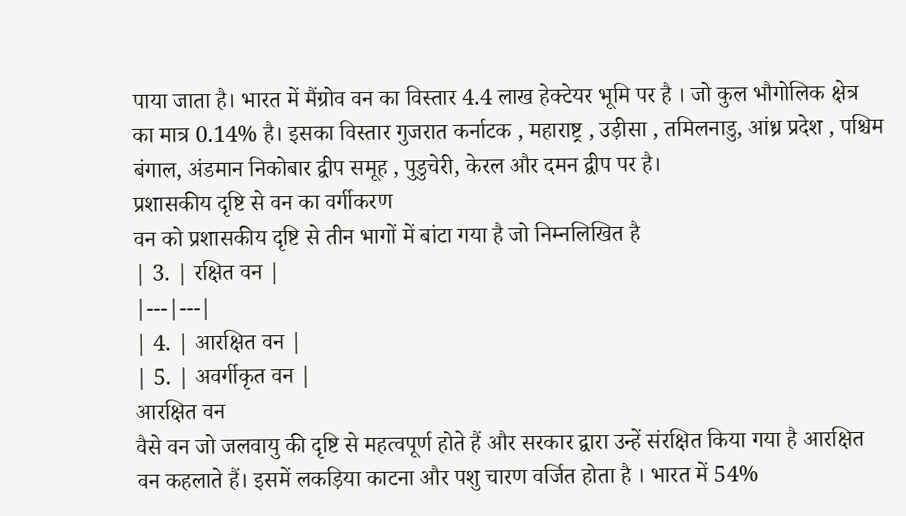पाया जाता है। भारत में मैंग्रोव वन का विस्तार 4.4 लाख हेक्टेयर भूमि पर है । जो कुल भौगोलिक क्षेत्र का मात्र 0.14% है। इसका विस्तार गुजरात कर्नाटक , महाराष्ट्र , उड़ीसा , तमिलनाडु, आंध्र प्रदेश , पश्चिम बंगाल, अंडमान निकोबार द्वीप समूह , पुडुचेरी, केरल और दमन द्वीप पर है।
प्रशासकीय दृष्टि से वन का वर्गीकरण
वन को प्रशासकीय दृष्टि से तीन भागों में बांटा गया है जो निम्नलिखित है
| 3. | रक्षित वन |
|---|---|
| 4. | आरक्षित वन |
| 5. | अवर्गीकृत वन |
आरक्षित वन
वैसे वन जो जलवायु की दृष्टि से महत्वपूर्ण होते हैं और सरकार द्वारा उन्हें संरक्षित किया गया है आरक्षित वन कहलाते हैं। इसमें लकड़िया काटना और पशु चारण वर्जित होता है । भारत में 54%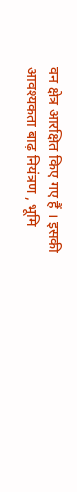वन क्षेत्र आरक्षित किए गए हैं । इसकी आवश्यकता बाढ़ नियंत्रण , भूमि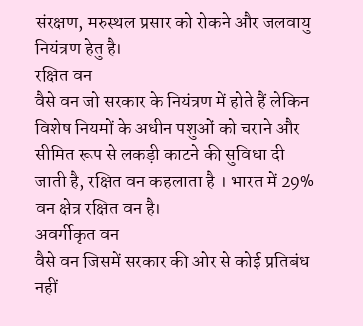संरक्षण, मरुस्थल प्रसार को रोकने और जलवायु नियंत्रण हेतु है।
रक्षित वन
वैसे वन जो सरकार के नियंत्रण में होते हैं लेकिन विशेष नियमों के अधीन पशुओं को चराने और सीमित रूप से लकड़ी काटने की सुविधा दी जाती है, रक्षित वन कहलाता है । भारत में 29% वन क्षेत्र रक्षित वन है।
अवर्गीकृत वन
वैसे वन जिसमें सरकार की ओर से कोई प्रतिबंध नहीं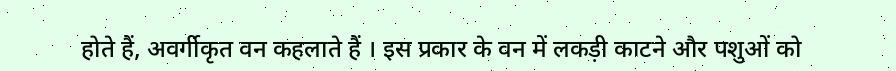होते हैं, अवर्गीकृत वन कहलाते हैं । इस प्रकार के वन में लकड़ी काटने और पशुओं को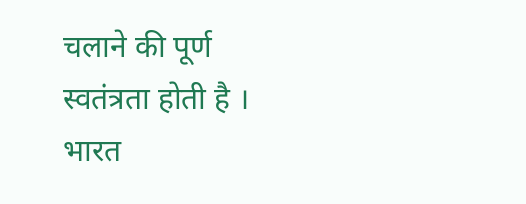चलाने की पूर्ण स्वतंत्रता होती है । भारत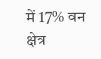में 17% वन क्षेत्र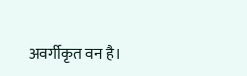अवर्गीकृत वन है।